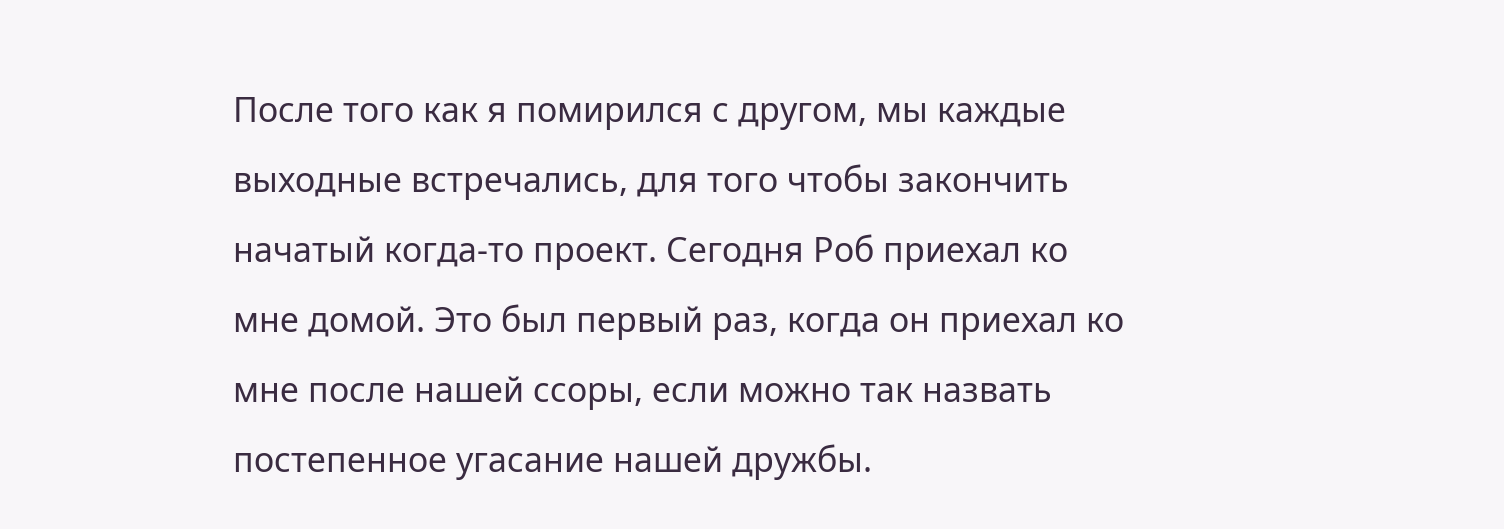После того как я помирился с другом, мы каждые выходные встречались, для того чтобы закончить начатый когда-то проект. Сегодня Роб приехал ко мне домой. Это был первый раз, когда он приехал ко мне после нашей ссоры, если можно так назвать постепенное угасание нашей дружбы.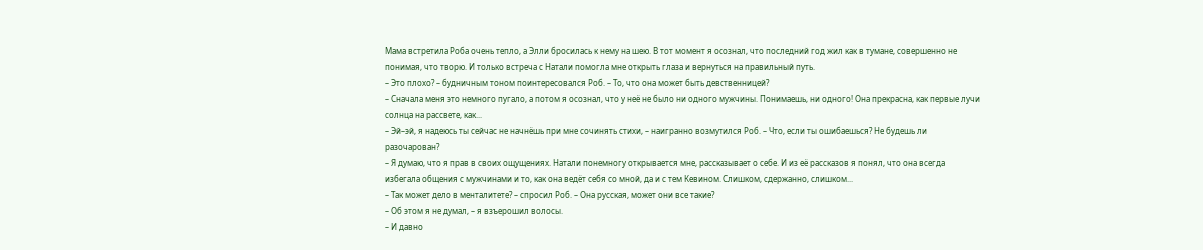Мама встретила Роба очень тепло, а Элли бросилась к нему на шею. В тот момент я осознал, что последний год жил как в тумане, совершенно не понимая, что творю. И только встреча с Натали помогла мне открыть глаза и вернуться на правильный путь.
– Это плохо? – будничным тоном поинтересовался Роб. – То, что она может быть девственницей?
– Сначала меня это немного пугало, а потом я осознал, что у неё не было ни одного мужчины. Понимаешь, ни одного! Она прекрасна, как первые лучи солнца на рассвете, как...
– Эй–эй, я надеюсь ты сейчас не начнёшь при мне сочинять стихи, – наигранно возмутился Роб. – Что, если ты ошибаешься? Не будешь ли разочарован?
– Я думаю, что я прав в своих ощущениях. Натали понемногу открывается мне, рассказывает о себе. И из её рассказов я понял, что она всегда избегала общения с мужчинами и то, как она ведёт себя со мной, да и с тем Кевином. Слишком, сдержанно, слишком...
– Так может дело в менталитете? – спросил Роб. – Она русская, может они все такие?
– Об этом я не думал, – я взъерошил волосы.
– И давно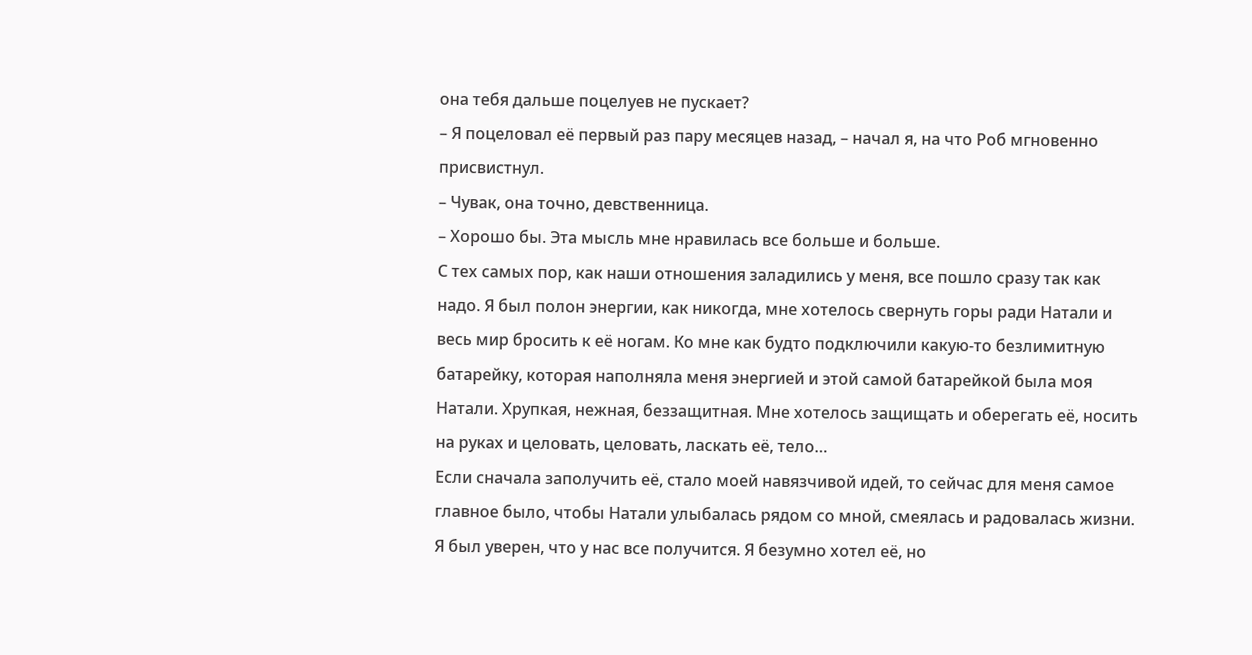она тебя дальше поцелуев не пускает?
– Я поцеловал её первый раз пару месяцев назад, – начал я, на что Роб мгновенно присвистнул.
– Чувак, она точно, девственница.
– Хорошо бы. Эта мысль мне нравилась все больше и больше.
С тех самых пор, как наши отношения заладились у меня, все пошло сразу так как надо. Я был полон энергии, как никогда, мне хотелось свернуть горы ради Натали и весь мир бросить к её ногам. Ко мне как будто подключили какую-то безлимитную батарейку, которая наполняла меня энергией и этой самой батарейкой была моя Натали. Хрупкая, нежная, беззащитная. Мне хотелось защищать и оберегать её, носить на руках и целовать, целовать, ласкать её, тело…
Если сначала заполучить её, стало моей навязчивой идей, то сейчас для меня самое главное было, чтобы Натали улыбалась рядом со мной, смеялась и радовалась жизни. Я был уверен, что у нас все получится. Я безумно хотел её, но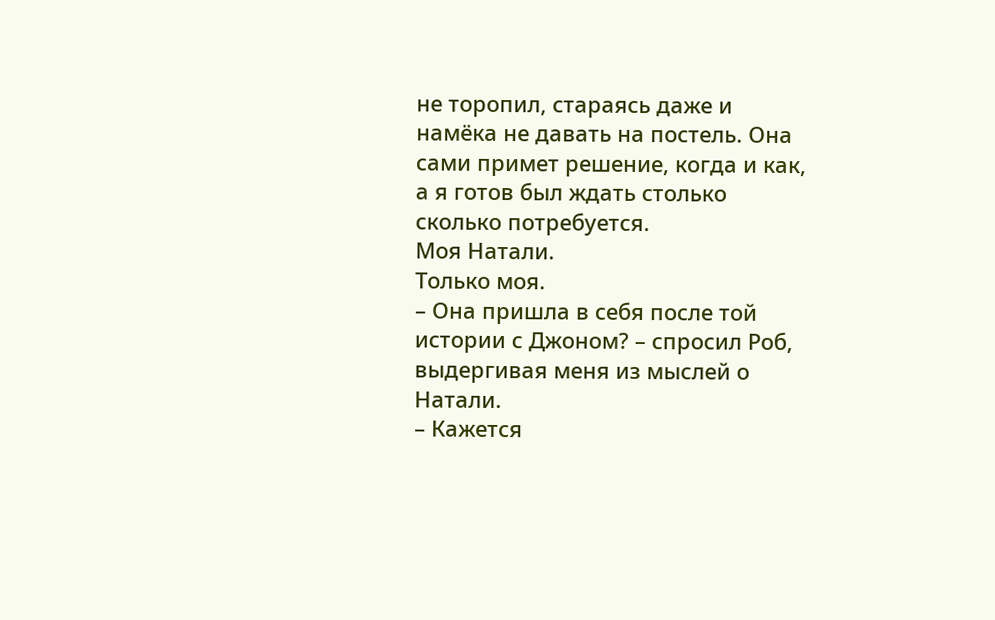не торопил, стараясь даже и намёка не давать на постель. Она сами примет решение, когда и как, а я готов был ждать столько сколько потребуется.
Моя Натали.
Только моя.
– Она пришла в себя после той истории с Джоном? – спросил Роб, выдергивая меня из мыслей о Натали.
– Кажется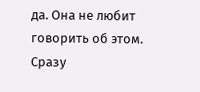да. Она не любит говорить об этом. Сразу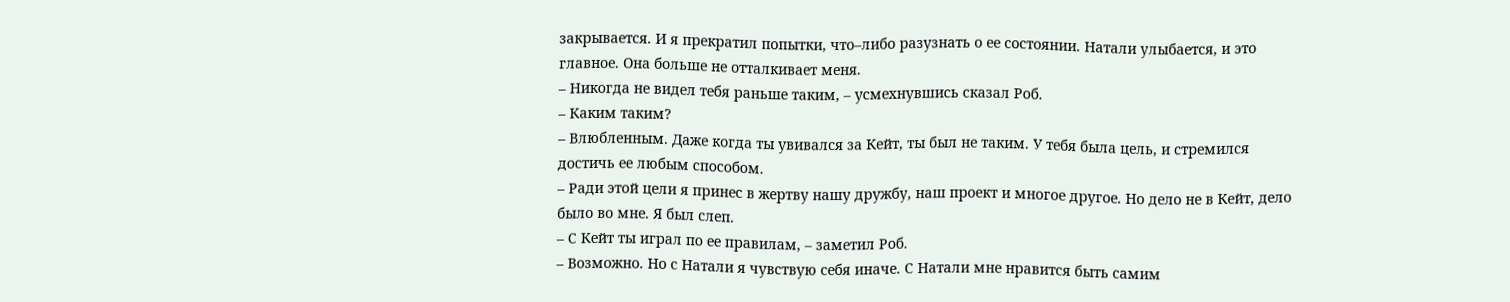закрывается. И я прекратил попытки, что–либо разузнать о ее состоянии. Натали улыбается, и это главное. Она больше не отталкивает меня.
– Никогда не видел тебя раньше таким, – усмехнувшись сказал Роб.
– Каким таким?
– Влюбленным. Даже когда ты увивался за Кейт, ты был не таким. У тебя была цель, и стремился достичь ее любым способом.
– Ради этой цели я принес в жертву нашу дружбу, наш проект и многое другое. Но дело не в Кейт, дело было во мне. Я был слеп.
– С Кейт ты играл по ее правилам, – заметил Роб.
– Возможно. Но с Натали я чувствую себя иначе. С Натали мне нравится быть самим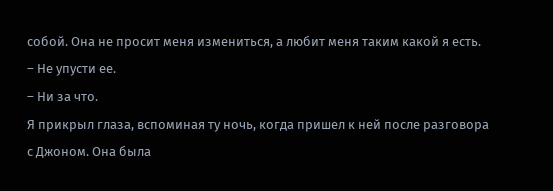собой. Она не просит меня измениться, а любит меня таким какой я есть.
– Не упусти ее.
– Ни за что.
Я прикрыл глаза, вспоминая ту ночь, когда пришел к ней после разговора с Джоном. Она была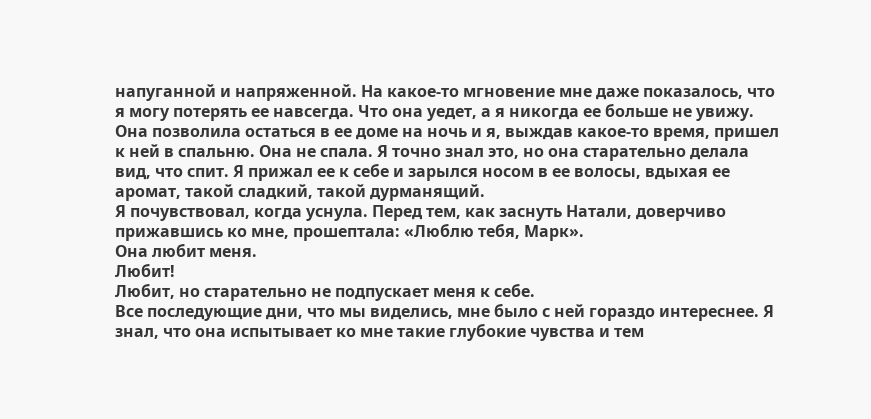напуганной и напряженной. На какое-то мгновение мне даже показалось, что я могу потерять ее навсегда. Что она уедет, а я никогда ее больше не увижу. Она позволила остаться в ее доме на ночь и я, выждав какое-то время, пришел к ней в спальню. Она не спала. Я точно знал это, но она старательно делала вид, что спит. Я прижал ее к себе и зарылся носом в ее волосы, вдыхая ее аромат, такой сладкий, такой дурманящий.
Я почувствовал, когда уснула. Перед тем, как заснуть Натали, доверчиво прижавшись ко мне, прошептала: «Люблю тебя, Марк».
Она любит меня.
Любит!
Любит, но старательно не подпускает меня к себе.
Все последующие дни, что мы виделись, мне было с ней гораздо интереснее. Я знал, что она испытывает ко мне такие глубокие чувства и тем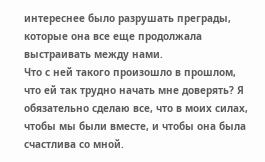интереснее было разрушать преграды, которые она все еще продолжала выстраивать между нами.
Что с ней такого произошло в прошлом, что ей так трудно начать мне доверять? Я обязательно сделаю все, что в моих силах, чтобы мы были вместе, и чтобы она была счастлива со мной.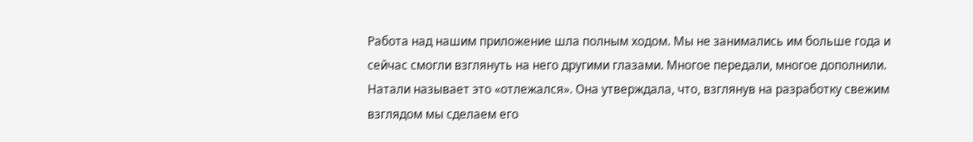Работа над нашим приложение шла полным ходом. Мы не занимались им больше года и сейчас смогли взглянуть на него другими глазами. Многое передали, многое дополнили. Натали называет это «отлежался». Она утверждала, что, взглянув на разработку свежим взглядом мы сделаем его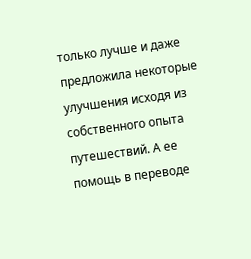только лучше и даже предложила некоторые улучшения исходя из собственного опыта путешествий. А ее помощь в переводе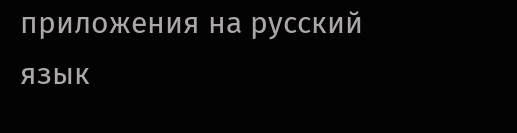приложения на русский язык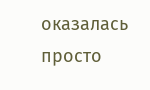оказалась просто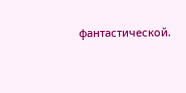фантастической.